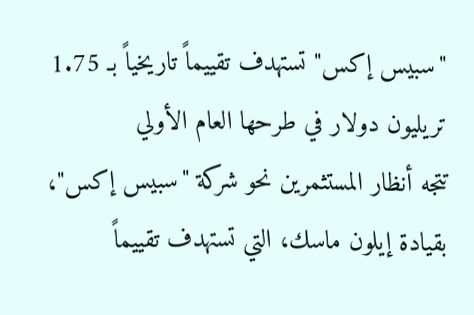"سبيس إكس" تستهدف تقييماً تاريخياً بـ 1.75 تريليون دولار في طرحها العام الأولي
تتجه أنظار المستثمرين نحو شركة "سبيس إكس"، بقيادة إيلون ماسك، التي تستهدف تقييماً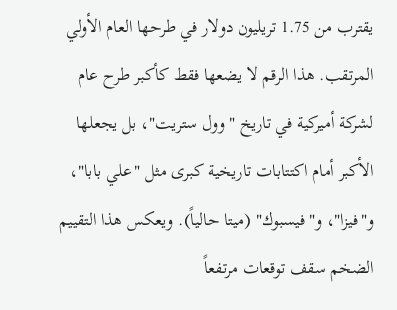يقترب من 1.75 تريليون دولار في طرحها العام الأولي المرتقب. هذا الرقم لا يضعها فقط كأكبر طرح عام لشركة أميركية في تاريخ "وول ستريت"، بل يجعلها الأكبر أمام اكتتابات تاريخية كبرى مثل "علي بابا"، و"فيزا"، و"فيسبوك" (ميتا حالياً). ويعكس هذا التقييم الضخم سقف توقعات مرتفعاً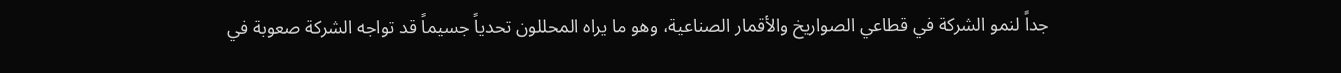جداً لنمو الشركة في قطاعي الصواريخ والأقمار الصناعية، وهو ما يراه المحللون تحدياً جسيماً قد تواجه الشركة صعوبة في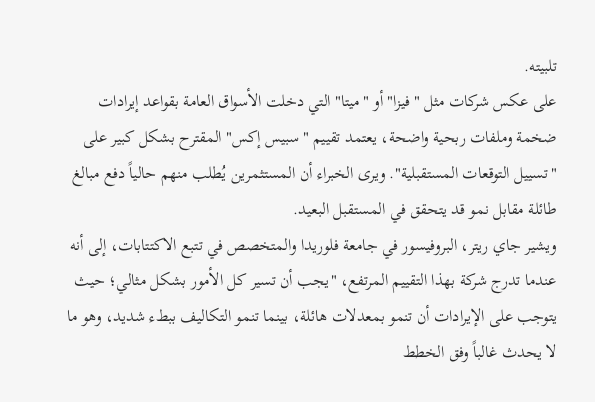تلبيته.
على عكس شركات مثل "فيزا" أو "ميتا" التي دخلت الأسواق العامة بقواعد إيرادات ضخمة وملفات ربحية واضحة، يعتمد تقييم "سبيس إكس" المقترح بشكل كبير على "تسييل التوقعات المستقبلية". ويرى الخبراء أن المستثمرين يُطلب منهم حالياً دفع مبالغ طائلة مقابل نمو قد يتحقق في المستقبل البعيد.
ويشير جاي ريتر، البروفيسور في جامعة فلوريدا والمتخصص في تتبع الاكتتابات، إلى أنه عندما تدرج شركة بهذا التقييم المرتفع، "يجب أن تسير كل الأمور بشكل مثالي؛ حيث يتوجب على الإيرادات أن تنمو بمعدلات هائلة، بينما تنمو التكاليف ببطء شديد، وهو ما لا يحدث غالباً وفق الخطط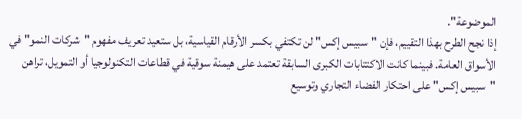الموضوعة".
إذا نجح الطرح بهذا التقييم، فإن "سبيس إكس" لن تكتفي بكسر الأرقام القياسية، بل ستعيد تعريف مفهوم "شركات النمو" في الأسواق العامة. فبينما كانت الاكتتابات الكبرى السابقة تعتمد على هيمنة سوقية في قطاعات التكنولوجيا أو التمويل، تراهن "سبيس إكس" على احتكار الفضاء التجاري وتوسيع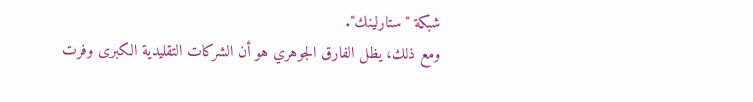شبكة "ستارلينك".
ومع ذلك، يظل الفارق الجوهري هو أن الشركات التقليدية الكبرى وفرت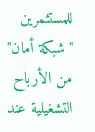للمستثمرين "شبكة أمان" من الأرباح التشغيلية عند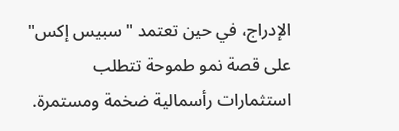الإدراج، في حين تعتمد "سبيس إكس" على قصة نمو طموحة تتطلب استثمارات رأسمالية ضخمة ومستمرة.